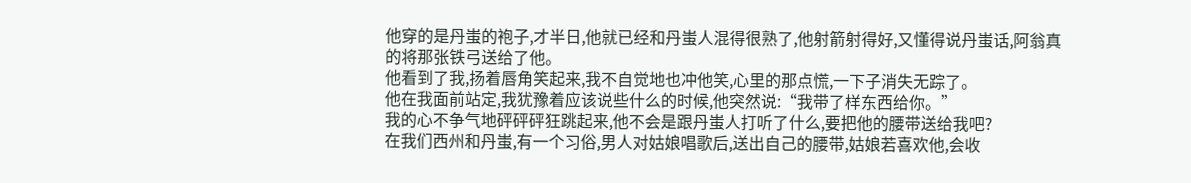他穿的是丹蚩的袍子,才半日,他就已经和丹蚩人混得很熟了,他射箭射得好,又懂得说丹蚩话,阿翁真的将那张铁弓送给了他。
他看到了我,扬着唇角笑起来,我不自觉地也冲他笑,心里的那点慌,一下子消失无踪了。
他在我面前站定,我犹豫着应该说些什么的时候,他突然说:“我带了样东西给你。”
我的心不争气地砰砰砰狂跳起来,他不会是跟丹蚩人打听了什么,要把他的腰带送给我吧?
在我们西州和丹蚩,有一个习俗,男人对姑娘唱歌后,送出自己的腰带,姑娘若喜欢他,会收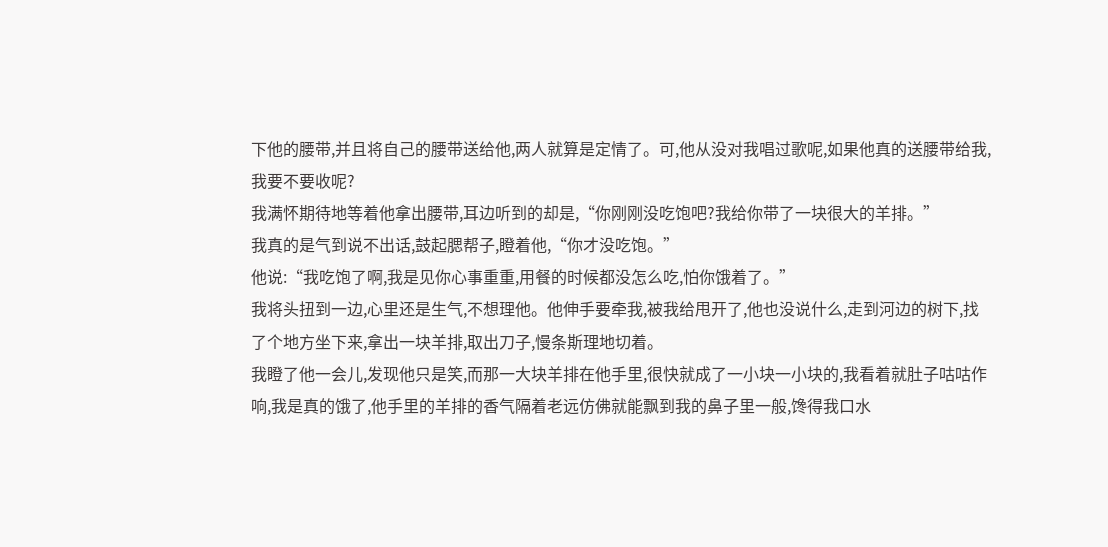下他的腰带,并且将自己的腰带送给他,两人就算是定情了。可,他从没对我唱过歌呢,如果他真的送腰带给我,我要不要收呢?
我满怀期待地等着他拿出腰带,耳边听到的却是,“你刚刚没吃饱吧?我给你带了一块很大的羊排。”
我真的是气到说不出话,鼓起腮帮子,瞪着他,“你才没吃饱。”
他说:“我吃饱了啊,我是见你心事重重,用餐的时候都没怎么吃,怕你饿着了。”
我将头扭到一边,心里还是生气,不想理他。他伸手要牵我,被我给甩开了,他也没说什么,走到河边的树下,找了个地方坐下来,拿出一块羊排,取出刀子,慢条斯理地切着。
我瞪了他一会儿,发现他只是笑,而那一大块羊排在他手里,很快就成了一小块一小块的,我看着就肚子咕咕作响,我是真的饿了,他手里的羊排的香气隔着老远仿佛就能飘到我的鼻子里一般,馋得我口水